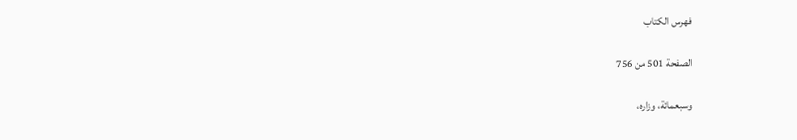فهرس الكتاب

الصفحة 501 من 756

وسبعمائة، وزاره،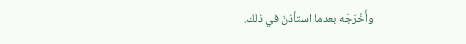وأَخْرَجَه بعدما استأذنَ في ذلك.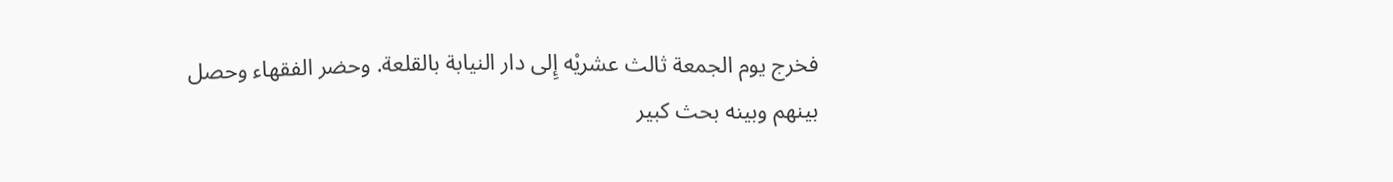فخرج يوم الجمعة ثالث عشريْه إِلى دار النيابة بالقلعة. وحضر الفقهاء وحصل بينهم وبينه بحث كبير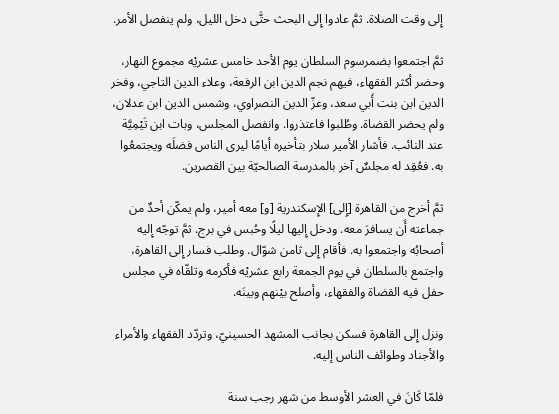إِلى وقت الصلاة. ثمَّ عادوا إِلى البحث حتَّى دخل الليل، ولم ينفصل الأمر.

ثمَّ اجتمعوا بضمرسوم السلطان يوم الأحد خامس عشريْه مجموع النهار، وحضر أكثر الفقهاء، فيهم نجم الدين ابن الرفعة، وعلاء الدين التاجي، وفخر الدين ابن بنت أَبي سعد، وعزّ الدين النصراوي، وشمس الدين ابن عدلان، ولم يحضر القضاة. وطُلبوا فاعتذروا. وانفصل المجلس، وبات ابن تَيْمِيَّة عند النائب. فأشار الأمير سلار بتأخيره أيامًا ليرى الناس فضلَه ويجتمعُوا به. فعُقِد له مجلسٌ آخر بالمدرسة الصالحيّة بين القصرين.

ثمَّ أخرج من القاهرة [إِلى] الإِسكندرية [و] معه أمير، ولم يمكّن أحدٌ من جماعته أَن يسافرَ معه. ودخل إِليها ليلًا وحُبس في برج. ثمَّ توجّه إِليه أصحابُه واجتمعوا به. فأقام إِلى ثامن شوّال. وطلب فسار إِلى القاهرة، واجتمع بالسلطان في يوم الجمعة رابع عشريْه فأكرمه وتلقّاه في مجلس حفل فيه القضاة والفقهاء، وأصلح بيْنهم وبينَه.

ونزل إِلى القاهرة فسكن بجانب المشهد الحسينيّ، وتردّد الفقهاء والأمراء والأجناد وطوائف الناس إليه.

فلمّا كَانَ في العشر الأوسط من شهر رجب سنة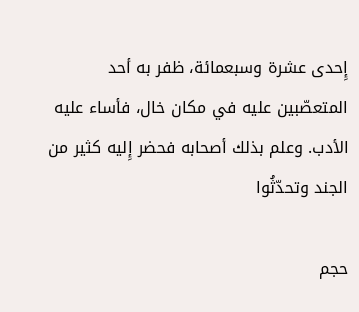إِحدى عشرة وسبعمائة، ظفر به أحد المتعصّبين عليه في مكان خال، فأساء عليه الأدب. وعلم بذلك أصحابه فحضر إِليه كثير من الجند وتحدّثُوا

حجم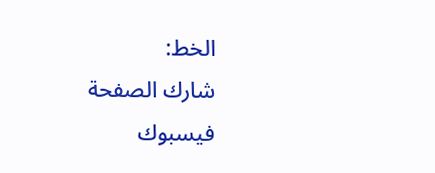الخط:
شارك الصفحة
فيسبوك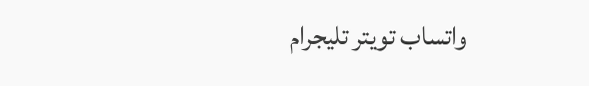واتساب تويتر تليجرام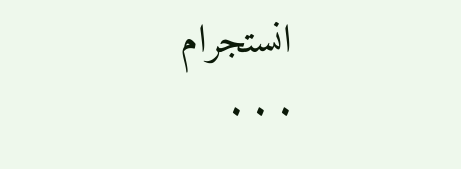انستجرام
. . .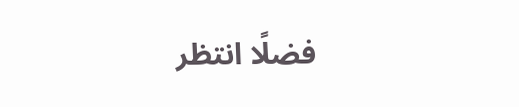فضلًا انتظر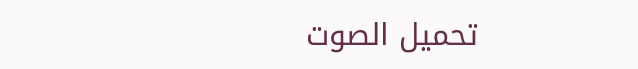تحميل الصوت